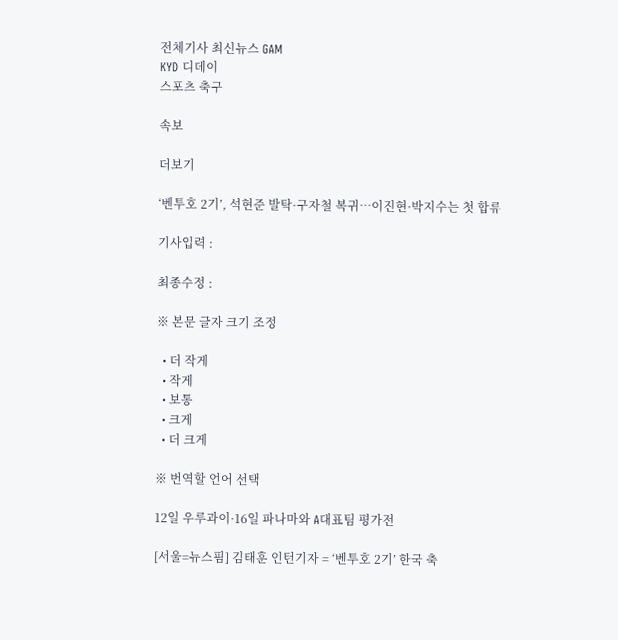전체기사 최신뉴스 GAM
KYD 디데이
스포츠 축구

속보

더보기

‘벤투호 2기’, 석현준 발탁·구자철 복귀…이진현·박지수는 첫 합류

기사입력 :

최종수정 :

※ 본문 글자 크기 조정

  • 더 작게
  • 작게
  • 보통
  • 크게
  • 더 크게

※ 번역할 언어 선택

12일 우루과이·16일 파나마와 A대표팀 평가전

[서울=뉴스핌] 김태훈 인턴기자 = ‘벤투호 2기’ 한국 축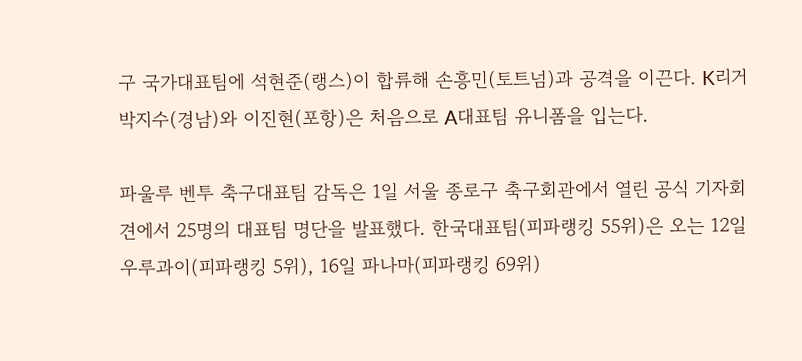구 국가대표팀에 석현준(랭스)이 합류해 손흥민(토트넘)과 공격을 이끈다. K리거 박지수(경남)와 이진현(포항)은 처음으로 A대표팀 유니폼을 입는다.

파울루 벤투 축구대표팀 감독은 1일 서울 종로구 축구회관에서 열린 공식 기자회견에서 25명의 대표팀 명단을 발표했다. 한국대표팀(피파랭킹 55위)은 오는 12일 우루과이(피파랭킹 5위), 16일 파나마(피파랭킹 69위)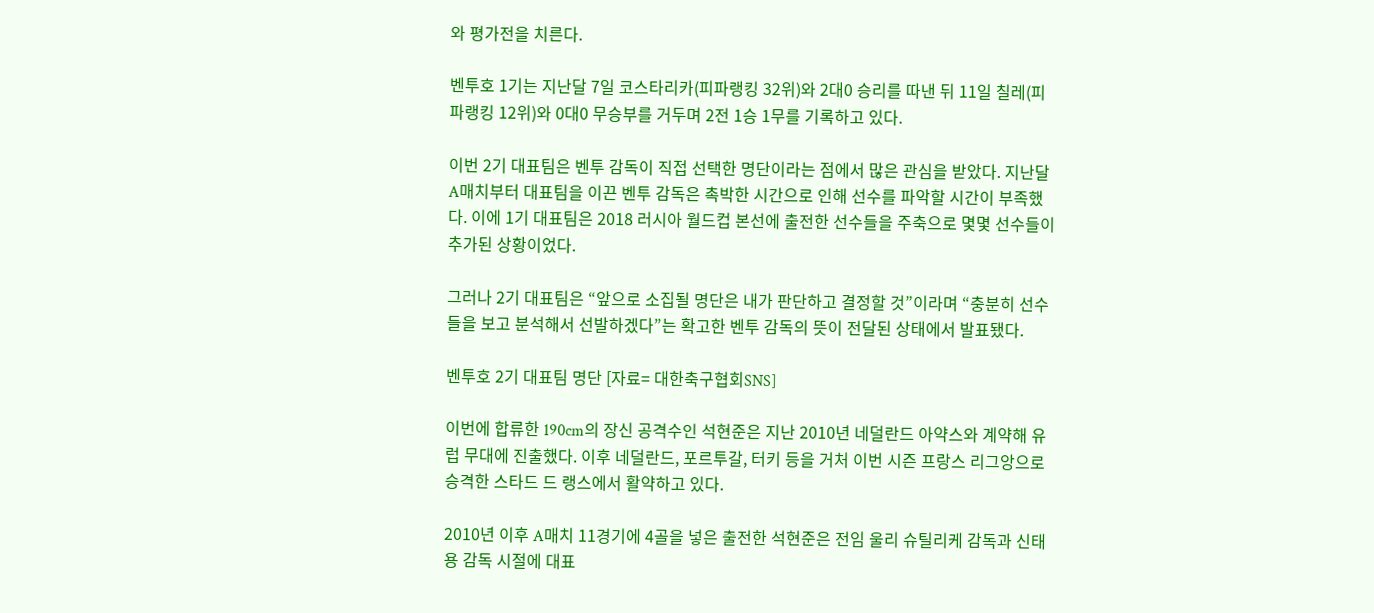와 평가전을 치른다.

벤투호 1기는 지난달 7일 코스타리카(피파랭킹 32위)와 2대0 승리를 따낸 뒤 11일 칠레(피파랭킹 12위)와 0대0 무승부를 거두며 2전 1승 1무를 기록하고 있다.

이번 2기 대표팀은 벤투 감독이 직접 선택한 명단이라는 점에서 많은 관심을 받았다. 지난달 A매치부터 대표팀을 이끈 벤투 감독은 촉박한 시간으로 인해 선수를 파악할 시간이 부족했다. 이에 1기 대표팀은 2018 러시아 월드컵 본선에 출전한 선수들을 주축으로 몇몇 선수들이 추가된 상황이었다.

그러나 2기 대표팀은 “앞으로 소집될 명단은 내가 판단하고 결정할 것”이라며 “충분히 선수들을 보고 분석해서 선발하겠다”는 확고한 벤투 감독의 뜻이 전달된 상태에서 발표됐다.

벤투호 2기 대표팀 명단 [자료= 대한축구협회SNS]

이번에 합류한 190cm의 장신 공격수인 석현준은 지난 2010년 네덜란드 아약스와 계약해 유럽 무대에 진출했다. 이후 네덜란드, 포르투갈, 터키 등을 거처 이번 시즌 프랑스 리그앙으로 승격한 스타드 드 랭스에서 활약하고 있다.

2010년 이후 A매치 11경기에 4골을 넣은 출전한 석현준은 전임 울리 슈틸리케 감독과 신태용 감독 시절에 대표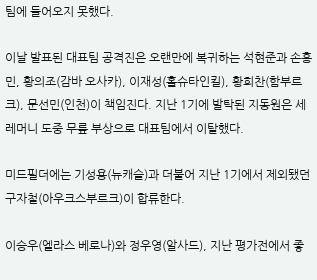팀에 들어오지 못했다.

이날 발표된 대표팀 공격진은 오랜만에 복귀하는 석현준과 손흥민, 황의조(감바 오사카), 이재성(홀슈타인킬), 황희찬(함부르크), 문선민(인천)이 책임진다. 지난 1기에 발탁된 지동원은 세레머니 도중 무릎 부상으로 대표팀에서 이탈했다.

미드필더에는 기성용(뉴캐슬)과 더불어 지난 1기에서 제외됐던 구자철(아우크스부르크)이 합류한다.

이승우(엘라스 베로나)와 정우영(알사드), 지난 평가전에서 좋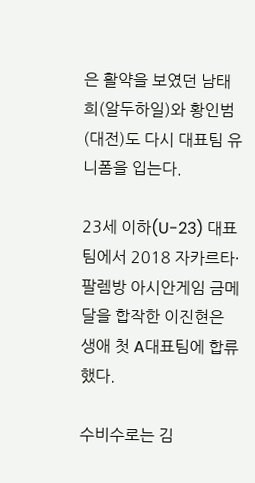은 활약을 보였던 남태희(알두하일)와 황인범(대전)도 다시 대표팀 유니폼을 입는다.

23세 이하(U-23) 대표팀에서 2018 자카르타·팔렘방 아시안게임 금메달을 합작한 이진현은 생애 첫 A대표팀에 합류했다.

수비수로는 김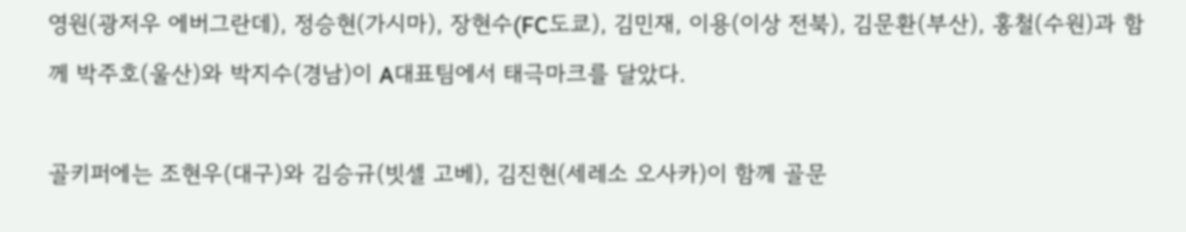영원(광저우 에버그란데), 정승현(가시마), 장현수(FC도쿄), 김민재, 이용(이상 전북), 김문환(부산), 홍철(수원)과 함께 박주호(울산)와 박지수(경남)이 A대표팀에서 태극마크를 달았다.

골키퍼에는 조현우(대구)와 김승규(빗셀 고베), 김진현(세레소 오사카)이 함께 골문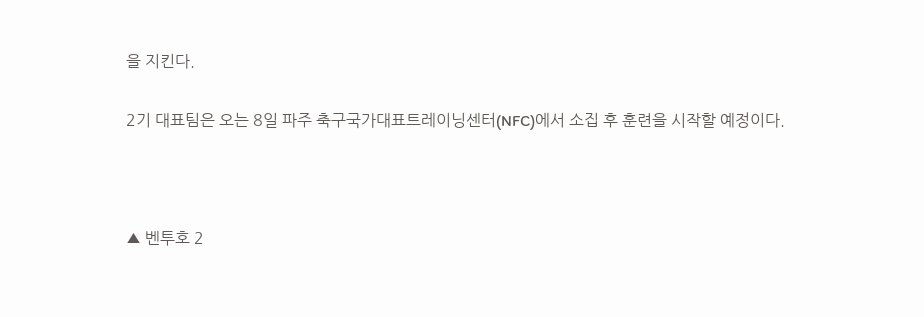을 지킨다.

2기 대표팀은 오는 8일 파주 축구국가대표트레이닝센터(NFC)에서 소집 후 훈련을 시작할 예정이다.



▲ 벤투호 2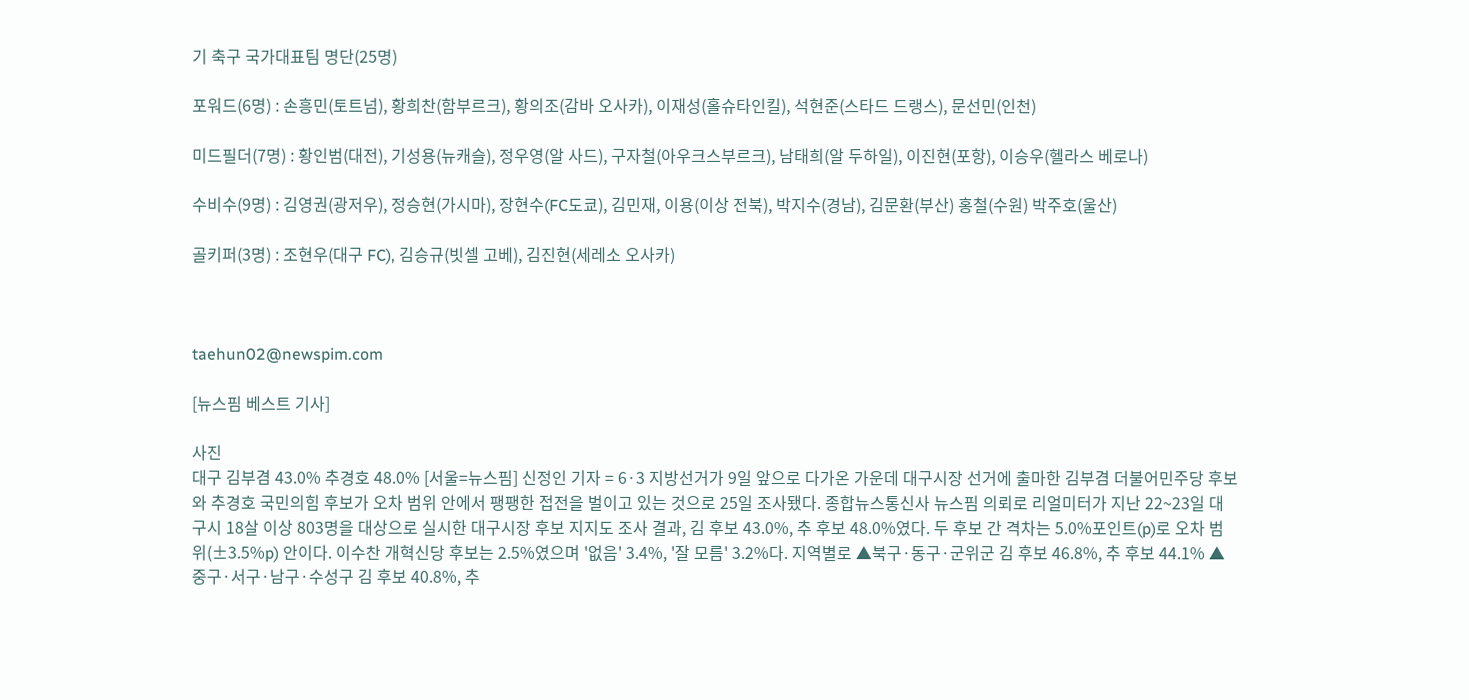기 축구 국가대표팀 명단(25명)

포워드(6명) : 손흥민(토트넘), 황희찬(함부르크), 황의조(감바 오사카), 이재성(홀슈타인킬), 석현준(스타드 드랭스), 문선민(인천)

미드필더(7명) : 황인범(대전), 기성용(뉴캐슬), 정우영(알 사드), 구자철(아우크스부르크), 남태희(알 두하일), 이진현(포항), 이승우(헬라스 베로나)

수비수(9명) : 김영권(광저우), 정승현(가시마), 장현수(FC도쿄), 김민재, 이용(이상 전북), 박지수(경남), 김문환(부산) 홍철(수원) 박주호(울산)

골키퍼(3명) : 조현우(대구 FC), 김승규(빗셀 고베), 김진현(세레소 오사카)



taehun02@newspim.com

[뉴스핌 베스트 기사]

사진
대구 김부겸 43.0% 추경호 48.0% [서울=뉴스핌] 신정인 기자 = 6·3 지방선거가 9일 앞으로 다가온 가운데 대구시장 선거에 출마한 김부겸 더불어민주당 후보와 추경호 국민의힘 후보가 오차 범위 안에서 팽팽한 접전을 벌이고 있는 것으로 25일 조사됐다. 종합뉴스통신사 뉴스핌 의뢰로 리얼미터가 지난 22~23일 대구시 18살 이상 803명을 대상으로 실시한 대구시장 후보 지지도 조사 결과, 김 후보 43.0%, 추 후보 48.0%였다. 두 후보 간 격차는 5.0%포인트(p)로 오차 범위(±3.5%p) 안이다. 이수찬 개혁신당 후보는 2.5%였으며 '없음' 3.4%, '잘 모름' 3.2%다. 지역별로 ▲북구·동구·군위군 김 후보 46.8%, 추 후보 44.1% ▲중구·서구·남구·수성구 김 후보 40.8%, 추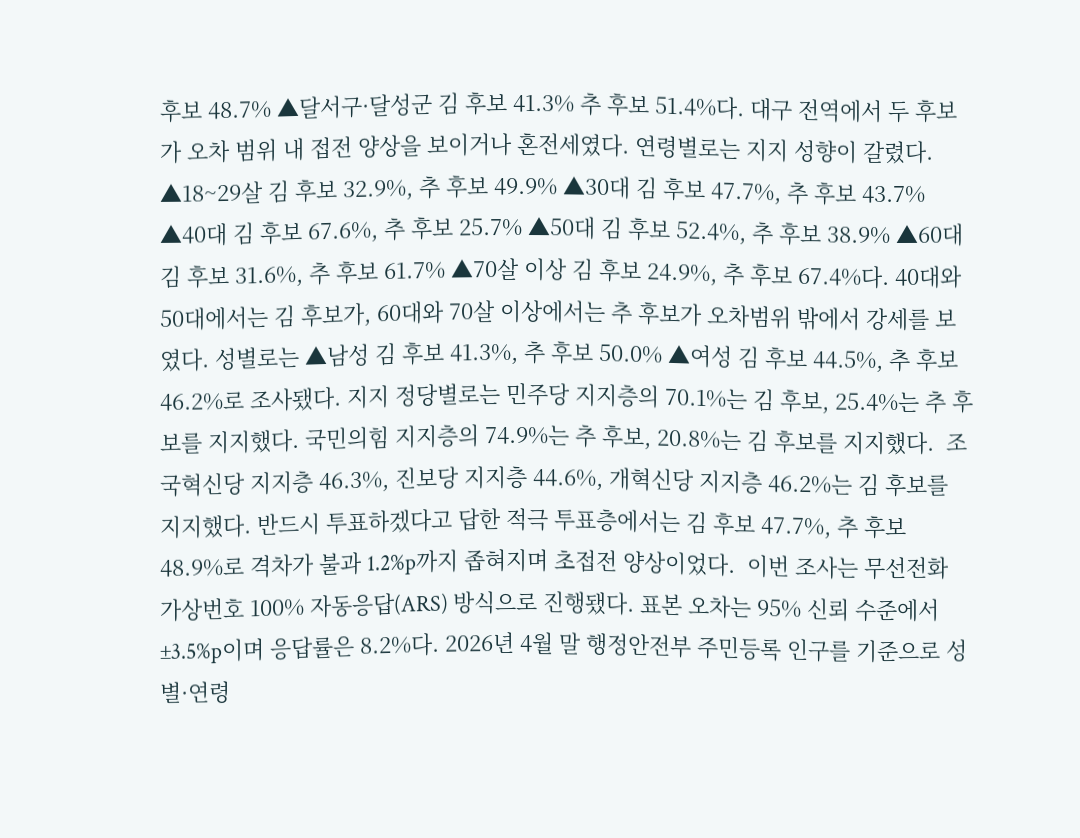후보 48.7% ▲달서구·달성군 김 후보 41.3% 추 후보 51.4%다. 대구 전역에서 두 후보가 오차 범위 내 접전 양상을 보이거나 혼전세였다. 연령별로는 지지 성향이 갈렸다. ▲18~29살 김 후보 32.9%, 추 후보 49.9% ▲30대 김 후보 47.7%, 추 후보 43.7% ▲40대 김 후보 67.6%, 추 후보 25.7% ▲50대 김 후보 52.4%, 추 후보 38.9% ▲60대 김 후보 31.6%, 추 후보 61.7% ▲70살 이상 김 후보 24.9%, 추 후보 67.4%다. 40대와 50대에서는 김 후보가, 60대와 70살 이상에서는 추 후보가 오차범위 밖에서 강세를 보였다. 성별로는 ▲남성 김 후보 41.3%, 추 후보 50.0% ▲여성 김 후보 44.5%, 추 후보 46.2%로 조사됐다. 지지 정당별로는 민주당 지지층의 70.1%는 김 후보, 25.4%는 추 후보를 지지했다. 국민의힘 지지층의 74.9%는 추 후보, 20.8%는 김 후보를 지지했다.  조국혁신당 지지층 46.3%, 진보당 지지층 44.6%, 개혁신당 지지층 46.2%는 김 후보를 지지했다. 반드시 투표하겠다고 답한 적극 투표층에서는 김 후보 47.7%, 추 후보 48.9%로 격차가 불과 1.2%p까지 좁혀지며 초접전 양상이었다.  이번 조사는 무선전화 가상번호 100% 자동응답(ARS) 방식으로 진행됐다. 표본 오차는 95% 신뢰 수준에서 ±3.5%p이며 응답률은 8.2%다. 2026년 4월 말 행정안전부 주민등록 인구를 기준으로 성별·연령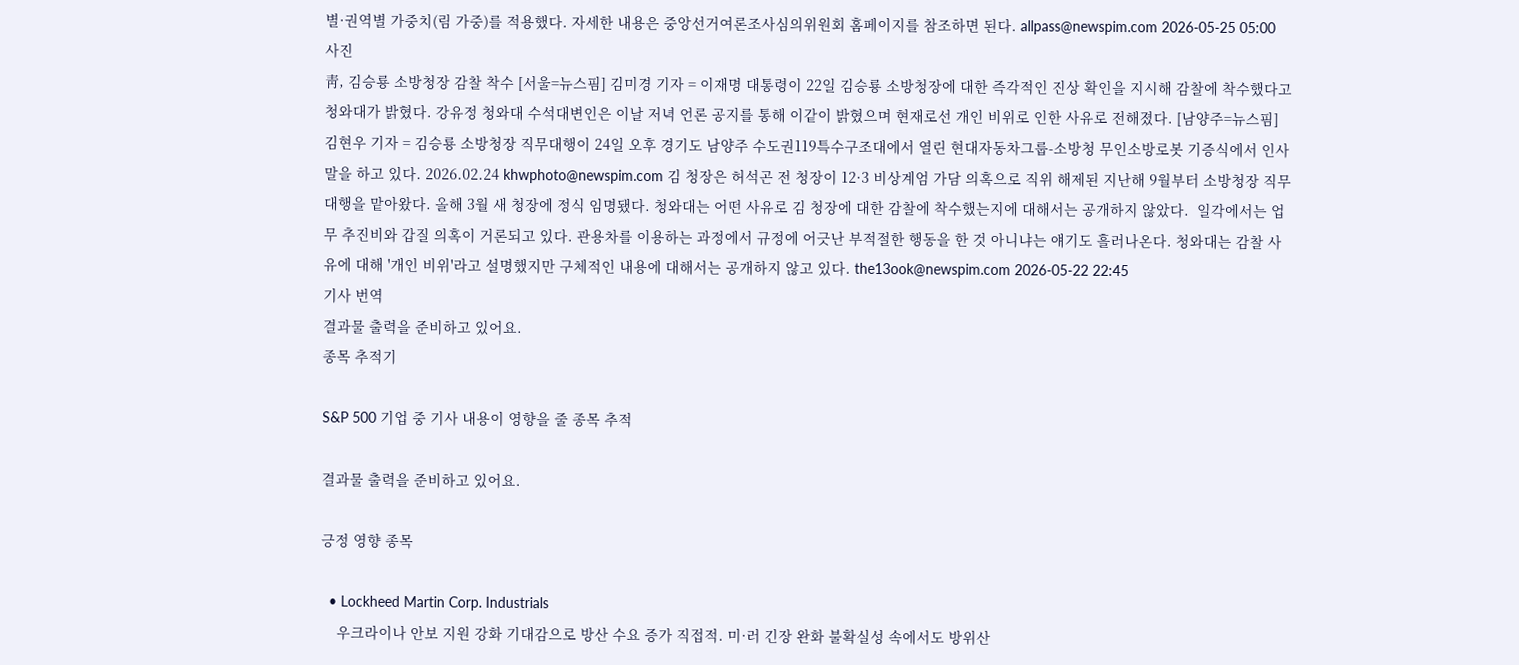별·권역별 가중치(림 가중)를 적용했다. 자세한 내용은 중앙선거여론조사심의위원회 홈페이지를 참조하면 된다. allpass@newspim.com 2026-05-25 05:00
사진
靑, 김승룡 소방청장 감찰 착수 [서울=뉴스핌] 김미경 기자 = 이재명 대통령이 22일 김승룡 소방청장에 대한 즉각적인 진상 확인을 지시해 감찰에 착수했다고 청와대가 밝혔다. 강유정 청와대 수석대변인은 이날 저녁 언론 공지를 통해 이같이 밝혔으며 현재로선 개인 비위로 인한 사유로 전해졌다. [남양주=뉴스핌] 김현우 기자 = 김승룡 소방청장 직무대행이 24일 오후 경기도 남양주 수도권119특수구조대에서 열린 현대자동차그룹-소방청 무인소방로봇 기증식에서 인사말을 하고 있다. 2026.02.24 khwphoto@newspim.com 김 청장은 허석곤 전 청장이 12·3 비상계엄 가담 의혹으로 직위 해제된 지난해 9월부터 소방청장 직무대행을 맡아왔다. 올해 3월 새 청장에 정식 임명됐다. 청와대는 어떤 사유로 김 청장에 대한 감찰에 착수했는지에 대해서는 공개하지 않았다.  일각에서는 업무 추진비와 갑질 의혹이 거론되고 있다. 관용차를 이용하는 과정에서 규정에 어긋난 부적절한 행동을 한 것 아니냐는 얘기도 흘러나온다. 청와대는 감찰 사유에 대해 '개인 비위'라고 설명했지만 구체적인 내용에 대해서는 공개하지 않고 있다. the13ook@newspim.com 2026-05-22 22:45
기사 번역
결과물 출력을 준비하고 있어요.
종목 추적기

S&P 500 기업 중 기사 내용이 영향을 줄 종목 추적

결과물 출력을 준비하고 있어요.

긍정 영향 종목

  • Lockheed Martin Corp. Industrials
    우크라이나 안보 지원 강화 기대감으로 방산 수요 증가 직접적. 미·러 긴장 완화 불확실성 속에서도 방위산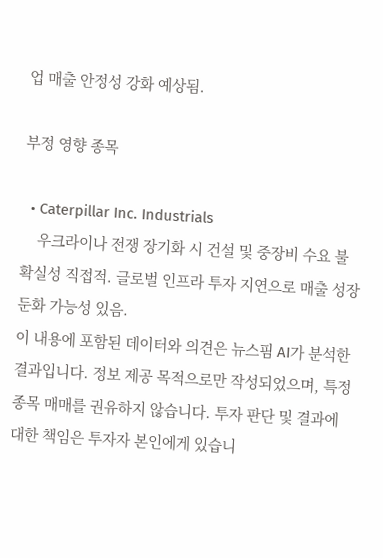업 매출 안정성 강화 예상됨.

부정 영향 종목

  • Caterpillar Inc. Industrials
    우크라이나 전쟁 장기화 시 건설 및 중장비 수요 불확실성 직접적. 글로벌 인프라 투자 지연으로 매출 성장 둔화 가능성 있음.
이 내용에 포함된 데이터와 의견은 뉴스핌 AI가 분석한 결과입니다. 정보 제공 목적으로만 작성되었으며, 특정 종목 매매를 권유하지 않습니다. 투자 판단 및 결과에 대한 책임은 투자자 본인에게 있습니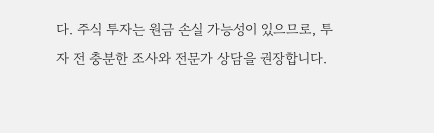다. 주식 투자는 원금 손실 가능성이 있으므로, 투자 전 충분한 조사와 전문가 상담을 권장합니다.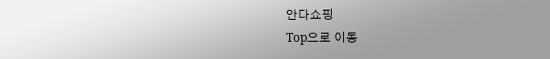안다쇼핑
Top으로 이동